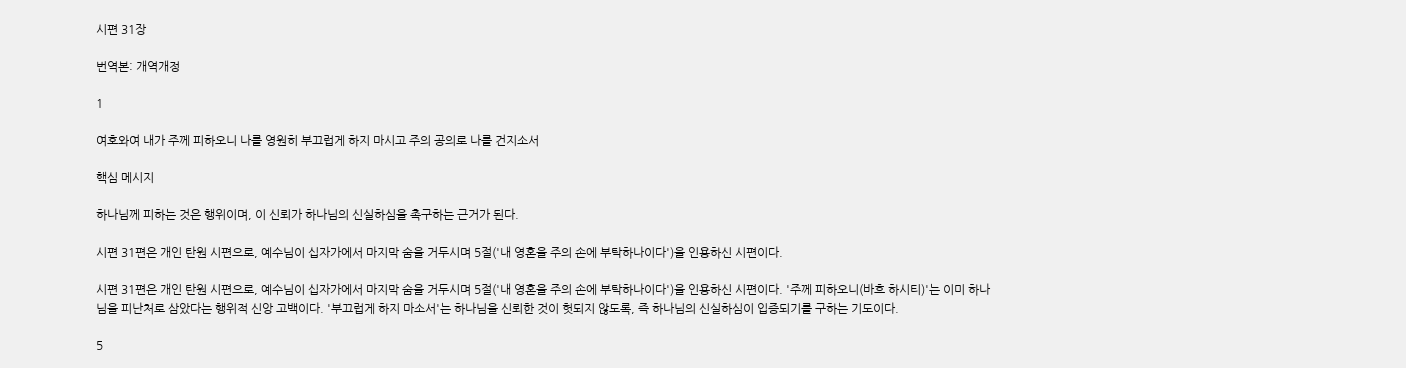시편 31장

번역본: 개역개정

1

여호와여 내가 주께 피하오니 나를 영원히 부끄럽게 하지 마시고 주의 공의로 나를 건지소서

핵심 메시지

하나님께 피하는 것은 행위이며, 이 신뢰가 하나님의 신실하심을 촉구하는 근거가 된다.

시편 31편은 개인 탄원 시편으로, 예수님이 십자가에서 마지막 숨을 거두시며 5절('내 영혼을 주의 손에 부탁하나이다')을 인용하신 시편이다.

시편 31편은 개인 탄원 시편으로, 예수님이 십자가에서 마지막 숨을 거두시며 5절('내 영혼을 주의 손에 부탁하나이다')을 인용하신 시편이다. '주께 피하오니(바흐 하시티)'는 이미 하나님을 피난처로 삼았다는 행위적 신앙 고백이다. '부끄럽게 하지 마소서'는 하나님을 신뢰한 것이 헛되지 않도록, 즉 하나님의 신실하심이 입증되기를 구하는 기도이다.

5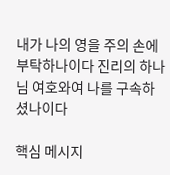내가 나의 영을 주의 손에 부탁하나이다 진리의 하나님 여호와여 나를 구속하셨나이다

핵심 메시지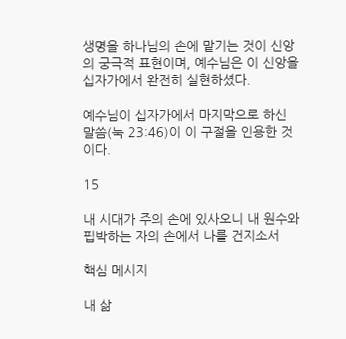생명을 하나님의 손에 맡기는 것이 신앙의 궁극적 표현이며, 예수님은 이 신앙을 십자가에서 완전히 실현하셨다.

예수님이 십자가에서 마지막으로 하신 말씀(눅 23:46)이 이 구절을 인용한 것이다.

15

내 시대가 주의 손에 있사오니 내 원수와 핍박하는 자의 손에서 나를 건지소서

핵심 메시지

내 삶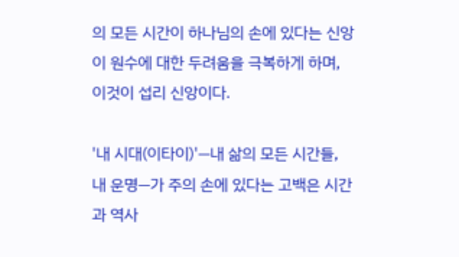의 모든 시간이 하나님의 손에 있다는 신앙이 원수에 대한 두려움을 극복하게 하며, 이것이 섭리 신앙이다.

'내 시대(이타이)'—내 삶의 모든 시간들, 내 운명—가 주의 손에 있다는 고백은 시간과 역사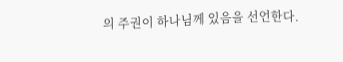의 주권이 하나님께 있음을 선언한다.